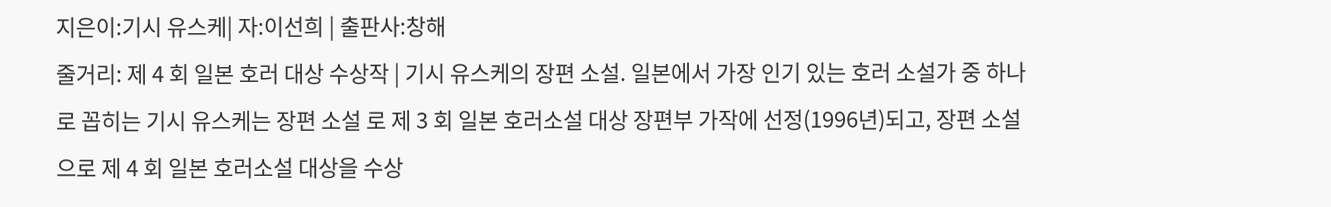지은이:기시 유스케| 자:이선희 | 출판사:창해
줄거리: 제 4 회 일본 호러 대상 수상작 | 기시 유스케의 장편 소설. 일본에서 가장 인기 있는 호러 소설가 중 하나로 꼽히는 기시 유스케는 장편 소설 로 제 3 회 일본 호러소설 대상 장편부 가작에 선정(1996년)되고, 장편 소설 으로 제 4 회 일본 호러소설 대상을 수상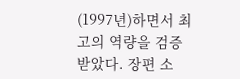(1997년)하면서 최고의 역량을 검증받았다. 장편 소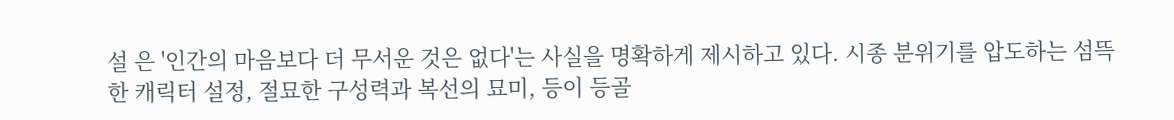설 은 '인간의 마음보다 더 무서운 것은 없다'는 사실을 명확하게 제시하고 있다. 시종 분위기를 압도하는 섬뜩한 캐릭터 설정, 절묘한 구성력과 복선의 묘미, 등이 등골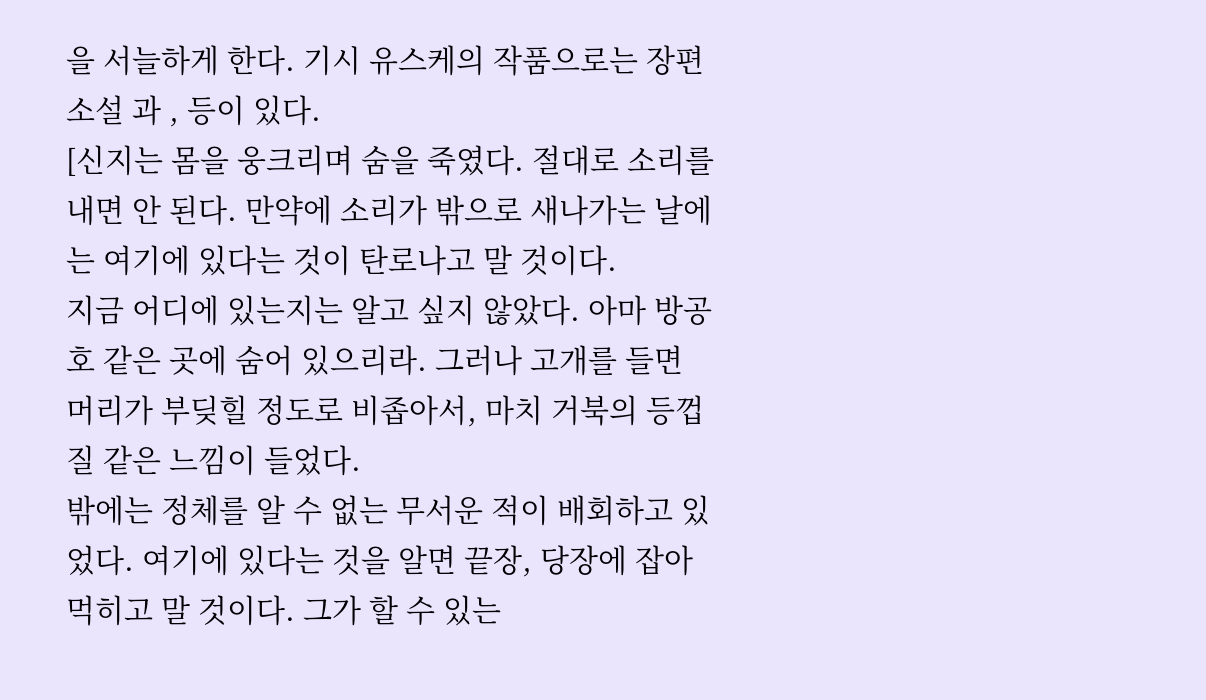을 서늘하게 한다. 기시 유스케의 작품으로는 장편 소설 과 , 등이 있다.
[신지는 몸을 웅크리며 숨을 죽였다. 절대로 소리를 내면 안 된다. 만약에 소리가 밖으로 새나가는 날에는 여기에 있다는 것이 탄로나고 말 것이다.
지금 어디에 있는지는 알고 싶지 않았다. 아마 방공호 같은 곳에 숨어 있으리라. 그러나 고개를 들면 머리가 부딪힐 정도로 비좁아서, 마치 거북의 등껍질 같은 느낌이 들었다.
밖에는 정체를 알 수 없는 무서운 적이 배회하고 있었다. 여기에 있다는 것을 알면 끝장, 당장에 잡아먹히고 말 것이다. 그가 할 수 있는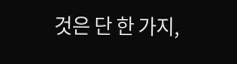것은 단 한 가지,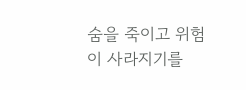숨을 죽이고 위험이 사라지기를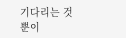기다리는 것뿐이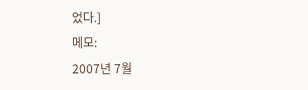었다.]
메모:
2007년 7월